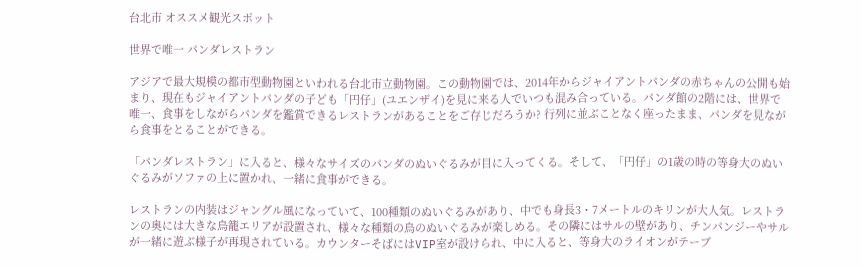台北市 オススメ観光スポット

世界で唯一 パンダレストラン

アジアで最大規模の都市型動物園といわれる台北市立動物園。この動物園では、2014年からジャイアントパンダの赤ちゃんの公開も始まり、現在もジャイアントパンダの子ども「円仔」(ユエンザイ)を見に来る人でいつも混み合っている。パンダ館の2階には、世界で唯一、食事をしながらパンダを鑑賞できるレストランがあることをご存じだろうか? 行列に並ぶことなく座ったまま、パンダを見ながら食事をとることができる。

「パンダレストラン」に入ると、様々なサイズのパンダのぬいぐるみが目に入ってくる。そして、「円仔」の1歳の時の等身大のぬいぐるみがソファの上に置かれ、一緒に食事ができる。

レストランの内装はジャングル風になっていて、100種類のぬいぐるみがあり、中でも身長3・7メートルのキリンが大人気。レストランの奥には大きな鳥籠エリアが設置され、様々な種類の鳥のぬいぐるみが楽しめる。その隣にはサルの壁があり、チンパンジーやサルが一緒に遊ぶ様子が再現されている。カウンターそばにはVIP室が設けられ、中に入ると、等身大のライオンがテーブ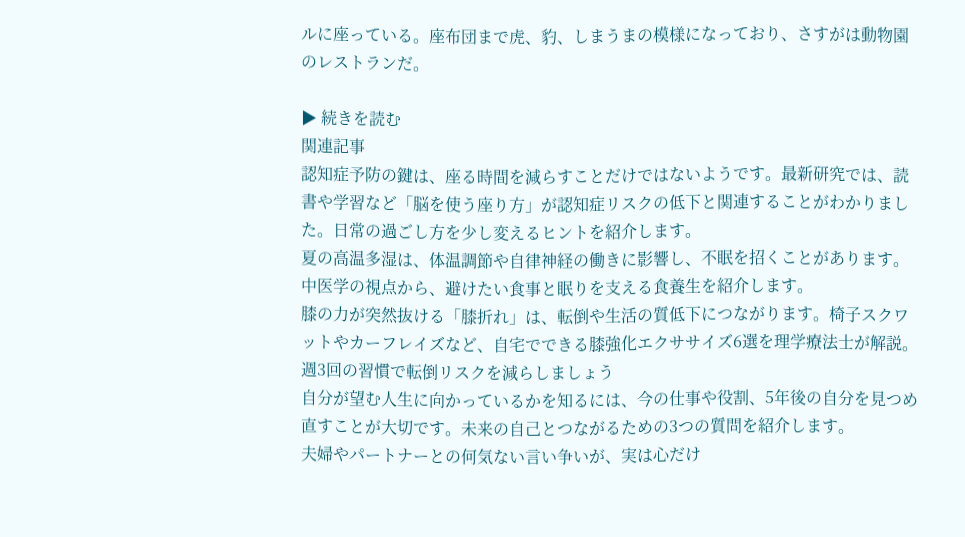ルに座っている。座布団まで虎、豹、しまうまの模様になっており、さすがは動物園のレストランだ。

▶ 続きを読む
関連記事
認知症予防の鍵は、座る時間を減らすことだけではないようです。最新研究では、読書や学習など「脳を使う座り方」が認知症リスクの低下と関連することがわかりました。日常の過ごし方を少し変えるヒントを紹介します。
夏の高温多湿は、体温調節や自律神経の働きに影響し、不眠を招くことがあります。中医学の視点から、避けたい食事と眠りを支える食養生を紹介します。
膝の力が突然抜ける「膝折れ」は、転倒や生活の質低下につながります。椅子スクワットやカーフレイズなど、自宅でできる膝強化エクササイズ6選を理学療法士が解説。週3回の習慣で転倒リスクを減らしましょう
自分が望む人生に向かっているかを知るには、今の仕事や役割、5年後の自分を見つめ直すことが大切です。未来の自己とつながるための3つの質問を紹介します。
夫婦やパートナーとの何気ない言い争いが、実は心だけ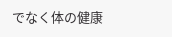でなく体の健康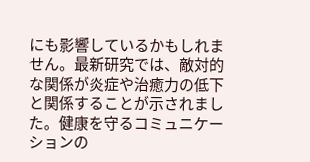にも影響しているかもしれません。最新研究では、敵対的な関係が炎症や治癒力の低下と関係することが示されました。健康を守るコミュニケーションの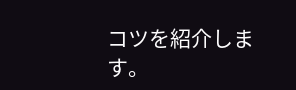コツを紹介します。